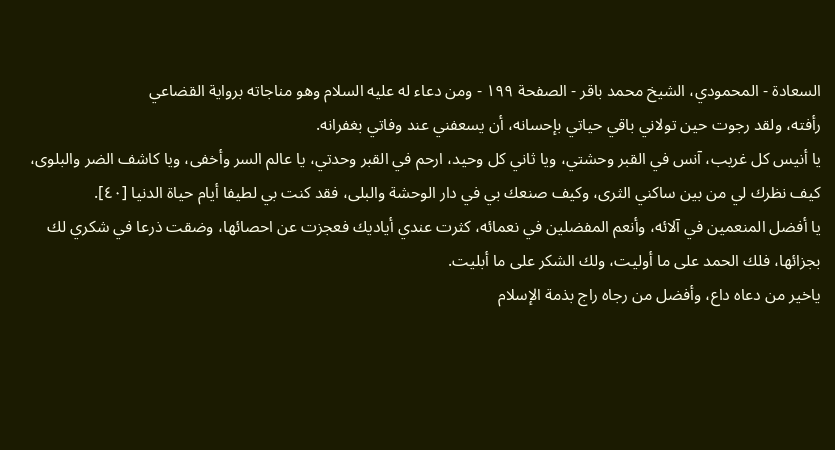السعادة - المحمودي، الشيخ محمد باقر - الصفحة ١٩٩ - ومن دعاء له عليه السلام وهو مناجاته برواية القضاعي
رأفته، ولقد رجوت حين تولاني باقي حياتي بإحسانه، أن يسعفني عند وفاتي بغفرانه.
يا أنيس كل غريب، آنس في القبر وحشتي، ويا ثاني كل وحيد، ارحم في القبر وحدتي، يا عالم السر وأخفى، ويا كاشف الضر والبلوى، كيف نظرك لي من بين ساكني الثرى، وكيف صنعك بي في دار الوحشة والبلى، فقد كنت بي لطيفا أيام حياة الدنيا [٤٠].
يا أفضل المنعمين في آلائه، وأنعم المفضلين في نعمائه، كثرت عندي أياديك فعجزت عن احصائها، وضقت ذرعا في شكري لك بجزائها، فلك الحمد على ما أوليت، ولك الشكر على ما أبليت.
ياخير من دعاه داع، وأفضل من رجاه راج بذمة الإسلام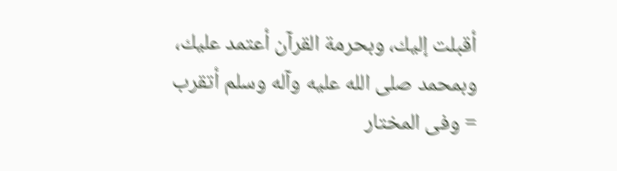أقبلت إليك، وبحرمة القرآن أعتمد عليك، وبمحمد صلى الله عليه وآله وسلم أتقرب
= وفى المختار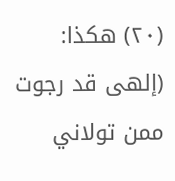(٢٠) هكذا: (إلهى قد رجوت ممن تولاني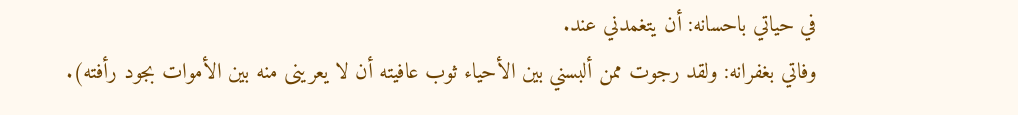في حياتي باحسانه: أن يتغمدني عند.
وفاتي بغفرانه: ولقد رجوت ممن ألبسني بين الأحياء ثوب عافيته أن لا يعرينى منه بين الأموات بجود رأفته).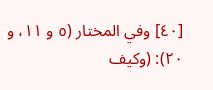[٤٠] وفي المختار (٥ و ١١، و ٢٠): (وكيف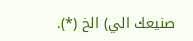صنيعك الي) الخ (*).